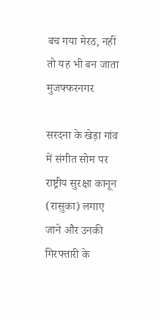बच गया मेरठ, नहीं तो यह भी बन जाता मुजफ्फरनगर

सरदना के खेड़ा गांव में संगीत सोम पर राष्ट्रीय सुरक्षा कानून (रासुका) लगाए जाने और उनकी गिरफ्तारी के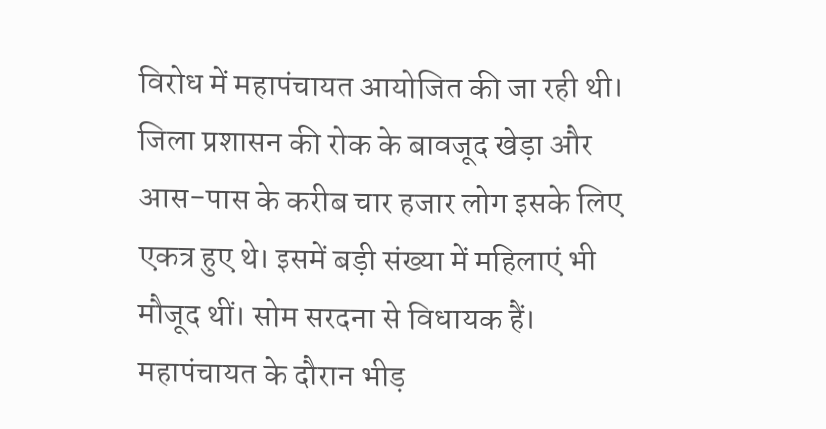विरोध में महापंचायत आयोजित की जा रही थी। जिला प्रशासन की रोक के बावजूद खेड़ा और आस-पास के करीब चार हजार लोग इसके लिए एकत्र हुए थे। इसमें बड़ी संख्या में महिलाएं भी मौजूद थीं। सोम सरदना से विधायक हैं। महापंचायत के दौरान भीड़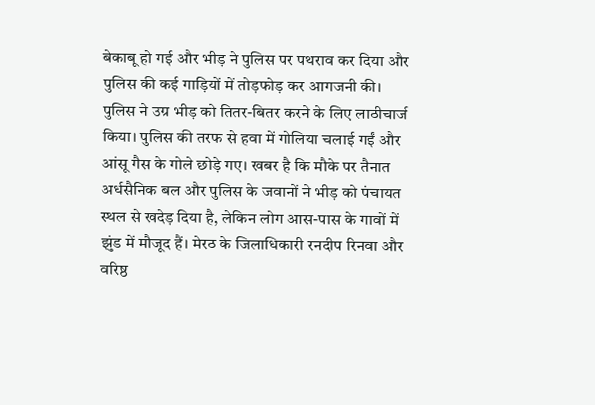बेकाबू हो गई और भीड़ ने पुलिस पर पथराव कर दिया और पुलिस की कई गाड़ियों में तोड़फोड़ कर आगजनी की।
पुलिस ने उग्र भीड़ को तितर-बितर करने के लिए लाठीचार्ज किया। पुलिस की तरफ से हवा में गोलिया चलाई गईं और आंसू गैस के गोले छोड़े गए। खबर है कि मौके पर तैनात अर्धसैनिक बल और पुलिस के जवानों ने भीड़ को पंचायत स्थल से खदेड़ दिया है, लेकिन लोग आस-पास के गावों में झुंड में मौजूद हैं। मेरठ के जिलाधिकारी रनदीप रिनवा और वरिष्ठ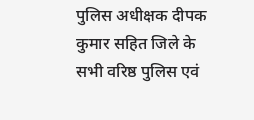पुलिस अधीक्षक दीपक कुमार सहित जिले के सभी वरिष्ठ पुलिस एवं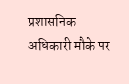प्रशासनिक अधिकारी मौके पर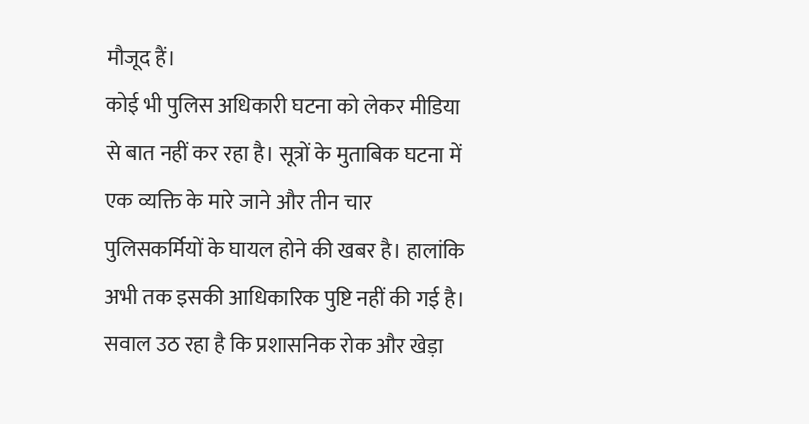मौजूद हैं।
कोई भी पुलिस अधिकारी घटना को लेकर मीडिया से बात नहीं कर रहा है। सूत्रों के मुताबिक घटना में एक व्यक्ति के मारे जाने और तीन चार पुलिसकर्मियों के घायल होने की खबर है। हालांकि अभी तक इसकी आधिकारिक पुष्टि नहीं की गई है। सवाल उठ रहा है कि प्रशासनिक रोक और खेड़ा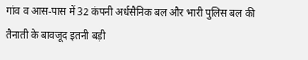गांव व आस-पास में 32 कंपनी अर्धसैनिक बल और भारी पुलिस बल की तैनाती के बावजूद इतनी बड़ी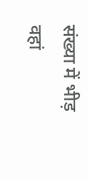संख्या में भीड़ वहां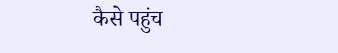कैसे पहुंच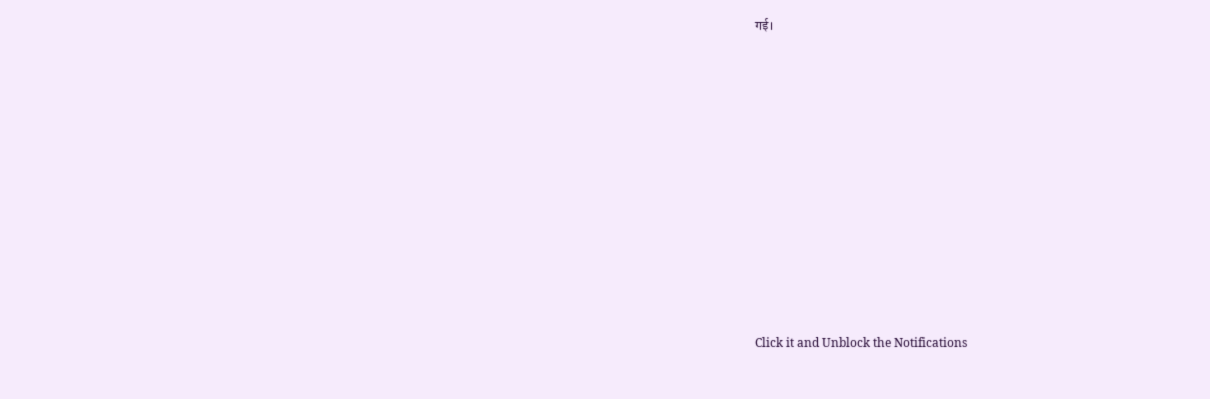गई।












Click it and Unblock the Notifications